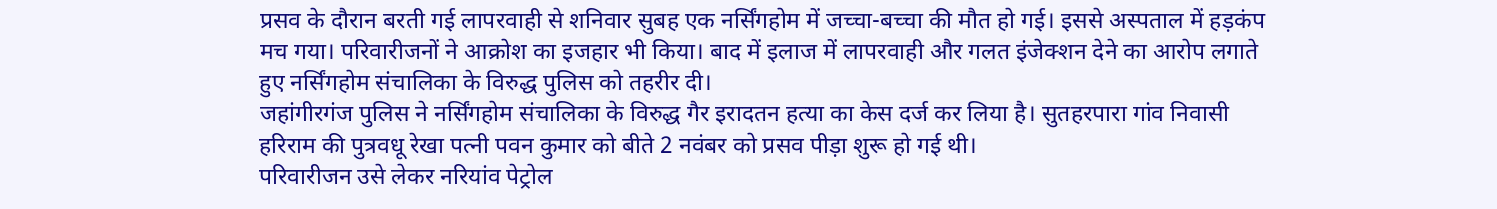प्रसव के दौरान बरती गई लापरवाही से शनिवार सुबह एक नर्सिंगहोम में जच्चा-बच्चा की मौत हो गई। इससे अस्पताल में हड़कंप मच गया। परिवारीजनों ने आक्रोश का इजहार भी किया। बाद में इलाज में लापरवाही और गलत इंजेक्शन देने का आरोप लगाते हुए नर्सिंगहोम संचालिका के विरुद्ध पुलिस को तहरीर दी।
जहांगीरगंज पुलिस ने नर्सिंगहोम संचालिका के विरुद्ध गैर इरादतन हत्या का केस दर्ज कर लिया है। सुतहरपारा गांव निवासी हरिराम की पुत्रवधू रेखा पत्नी पवन कुमार को बीते 2 नवंबर को प्रसव पीड़ा शुरू हो गई थी।
परिवारीजन उसे लेकर नरियांव पेट्रोल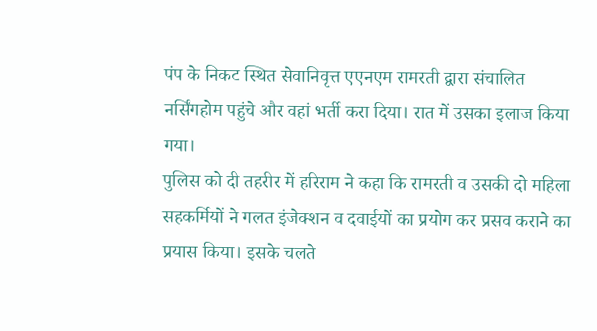पंप के निकट स्थित सेवानिवृत्त एएनएम रामरती द्वारा संचालित नर्सिंगहोम पहुंचे और वहां भर्ती करा दिया। रात में उसका इलाज किया गया।
पुलिस को दी तहरीर में हरिराम ने कहा कि रामरती व उसकी दो महिला सहकर्मियों ने गलत इंजेक्शन व दवाईयों का प्रयोग कर प्रसव कराने का प्रयास किया। इसके चलते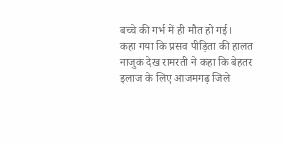बच्चे की गर्भ में ही मौत हो गई।
कहा गया कि प्रसव पीड़िता की हालत नाजुक देख रामरती ने कहा कि बेहतर इलाज के लिए आजमगढ़ जिले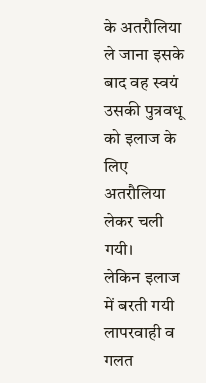के अतरौलिया ले जाना इसके बाद वह स्वयं उसकी पुत्रवधू को इलाज के लिए अतरौलिया लेकर चली गयी।
लेकिन इलाज में बरती गयी लापरवाही व गलत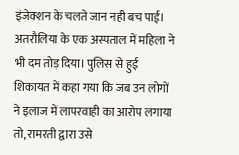इंजेक्शन के चलते जान नही बच पाई। अतरौलिया के एक अस्पताल में महिला ने भी दम तोड़ दिया। पुलिस से हुई शिकायत में कहा गया कि जब उन लोगों ने इलाज में लापरवाही का आरोप लगाया तो, रामरती द्वारा उसे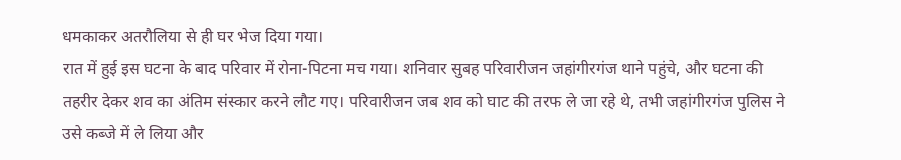धमकाकर अतरौलिया से ही घर भेज दिया गया।
रात में हुई इस घटना के बाद परिवार में रोना-पिटना मच गया। शनिवार सुबह परिवारीजन जहांगीरगंज थाने पहुंचे, और घटना की तहरीर देकर शव का अंतिम संस्कार करने लौट गए। परिवारीजन जब शव को घाट की तरफ ले जा रहे थे, तभी जहांगीरगंज पुलिस ने उसे कब्जे में ले लिया और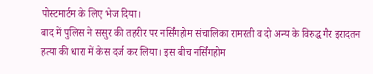पोस्टमार्टम के लिए भेज दिया।
बाद में पुलिस ने ससुर की तहरीर पर नर्सिंगहोम संचालिका रामरती व दो अन्य के विरुद्ध गैर इरादतन हत्या की धारा में केस दर्ज कर लिया। इस बीच नर्सिंगहोम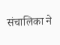संचालिका ने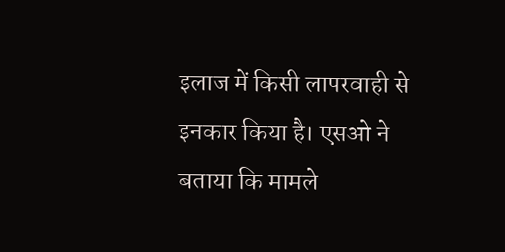इलाज में किसी लापरवाही से इनकार किया है। एसओ ने बताया कि मामले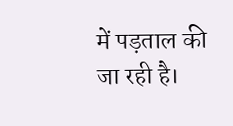में पड़ताल की जा रही है।